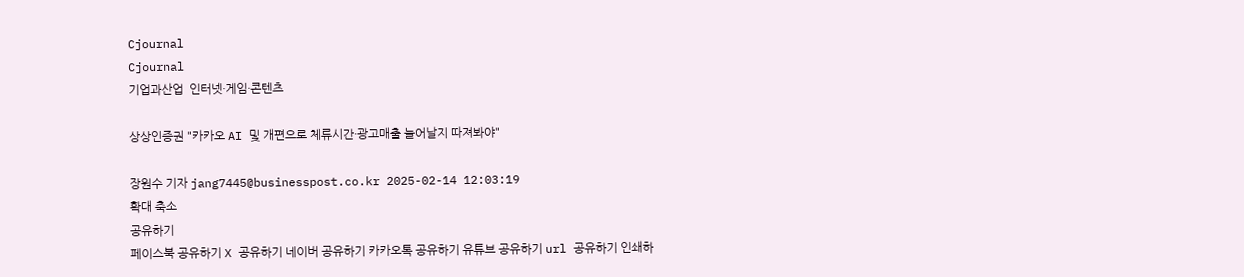Cjournal
Cjournal
기업과산업  인터넷·게임·콘텐츠

상상인증권 "카카오 AI 및 개편으로 체류시간·광고매출 늘어날지 따져봐야"

장원수 기자 jang7445@businesspost.co.kr 2025-02-14 12:03:19
확대 축소
공유하기
페이스북 공유하기 X 공유하기 네이버 공유하기 카카오톡 공유하기 유튜브 공유하기 url 공유하기 인쇄하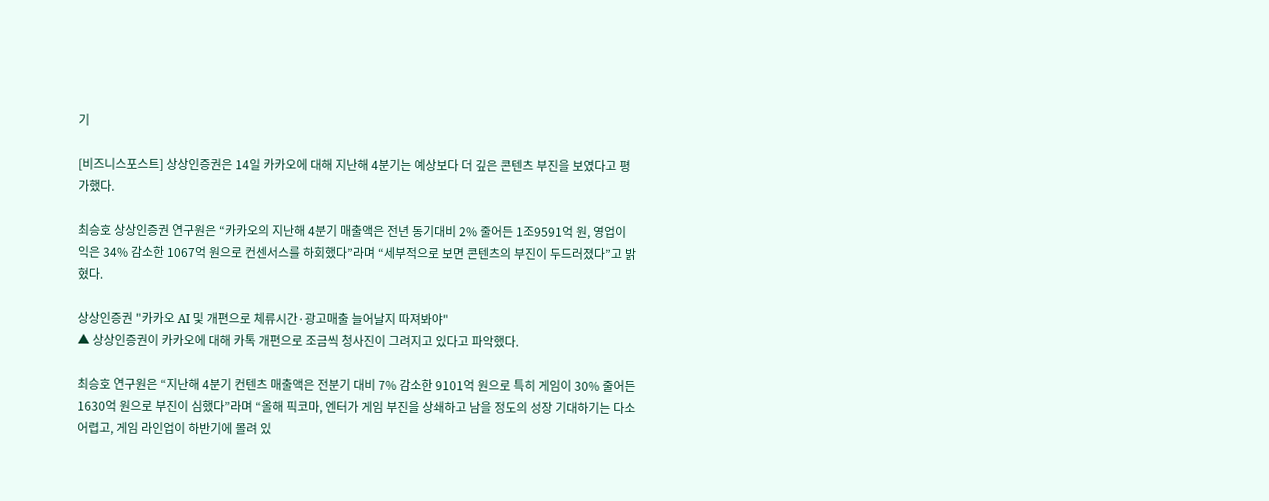기

[비즈니스포스트] 상상인증권은 14일 카카오에 대해 지난해 4분기는 예상보다 더 깊은 콘텐츠 부진을 보였다고 평가했다.

최승호 상상인증권 연구원은 “카카오의 지난해 4분기 매출액은 전년 동기대비 2% 줄어든 1조9591억 원, 영업이익은 34% 감소한 1067억 원으로 컨센서스를 하회했다”라며 “세부적으로 보면 콘텐츠의 부진이 두드러졌다”고 밝혔다.

상상인증권 "카카오 AI 및 개편으로 체류시간·광고매출 늘어날지 따져봐야"
▲ 상상인증권이 카카오에 대해 카톡 개편으로 조금씩 청사진이 그려지고 있다고 파악했다.

최승호 연구원은 “지난해 4분기 컨텐츠 매출액은 전분기 대비 7% 감소한 9101억 원으로 특히 게임이 30% 줄어든 1630억 원으로 부진이 심했다”라며 “올해 픽코마, 엔터가 게임 부진을 상쇄하고 남을 정도의 성장 기대하기는 다소 어렵고, 게임 라인업이 하반기에 몰려 있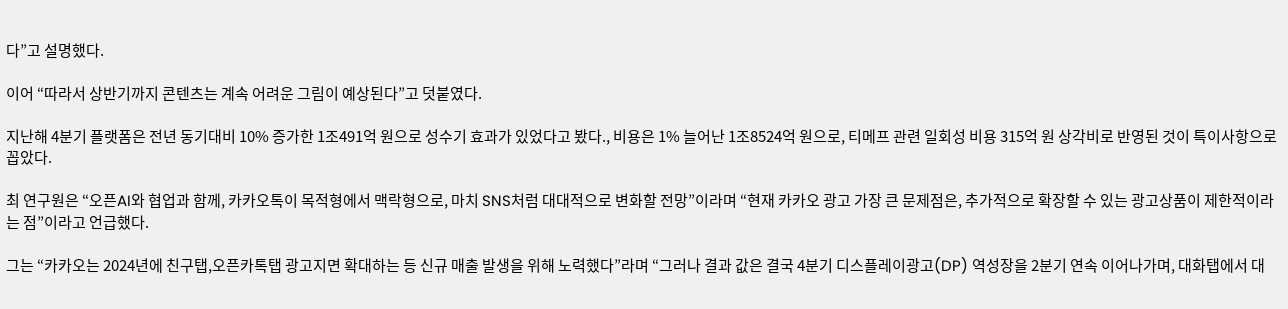다”고 설명했다.

이어 “따라서 상반기까지 콘텐츠는 계속 어려운 그림이 예상된다”고 덧붙였다.

지난해 4분기 플랫폼은 전년 동기대비 10% 증가한 1조491억 원으로 성수기 효과가 있었다고 봤다., 비용은 1% 늘어난 1조8524억 원으로, 티메프 관련 일회성 비용 315억 원 상각비로 반영된 것이 특이사항으로 꼽았다.

최 연구원은 “오픈AI와 협업과 함께, 카카오톡이 목적형에서 맥락형으로, 마치 SNS처럼 대대적으로 변화할 전망”이라며 “현재 카카오 광고 가장 큰 문제점은, 추가적으로 확장할 수 있는 광고상품이 제한적이라는 점”이라고 언급했다.

그는 “카카오는 2024년에 친구탭,오픈카톡탭 광고지면 확대하는 등 신규 매출 발생을 위해 노력했다”라며 “그러나 결과 값은 결국 4분기 디스플레이광고(DP) 역성장을 2분기 연속 이어나가며, 대화탭에서 대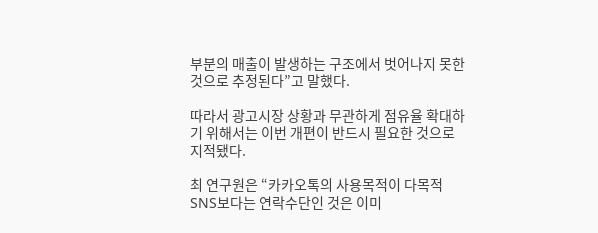부분의 매출이 발생하는 구조에서 벗어나지 못한 것으로 추정된다”고 말했다.

따라서 광고시장 상황과 무관하게 점유율 확대하기 위해서는 이번 개편이 반드시 필요한 것으로 지적됐다.

최 연구원은 “카카오톡의 사용목적이 다목적SNS보다는 연락수단인 것은 이미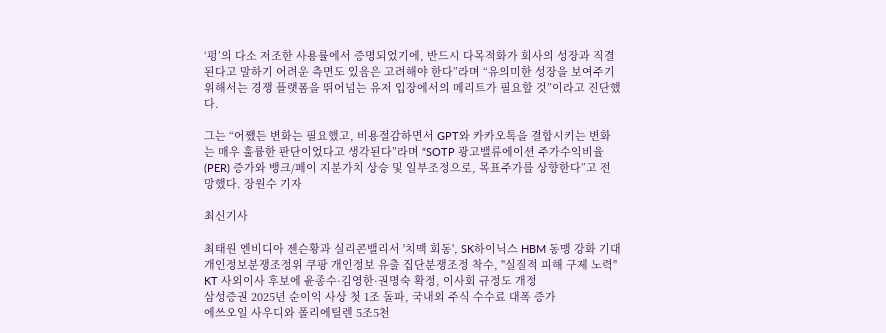‘펑’의 다소 저조한 사용률에서 증명되었기에, 반드시 다목적화가 회사의 성장과 직결된다고 말하기 어려운 측면도 있음은 고려해야 한다”라며 “유의미한 성장을 보여주기 위해서는 경쟁 플랫폼을 뛰어넘는 유저 입장에서의 메리트가 필요할 것”이라고 진단했다.

그는 “어쨌든 변화는 필요했고, 비용절감하면서 GPT와 카카오톡을 결합시키는 변화는 매우 훌륭한 판단이었다고 생각된다”라며 “SOTP 광고밸류에이션 주가수익비율(PER) 증가와 뱅크/페이 지분가치 상승 및 일부조정으로, 목표주가를 상향한다”고 전망했다. 장원수 기자

최신기사

최태원 엔비디아 젠슨황과 실리콘밸리서 '치맥 회동', SK하이닉스 HBM 동맹 강화 기대
개인정보분쟁조정위 쿠팡 개인정보 유출 집단분쟁조정 착수, "실질적 피해 구제 노력"
KT 사외이사 후보에 윤종수·김영한·권명숙 확정, 이사회 규정도 개정
삼성증권 2025년 순이익 사상 첫 1조 돌파, 국내외 주식 수수료 대폭 증가
에쓰오일 사우디와 폴리에틸렌 5조5천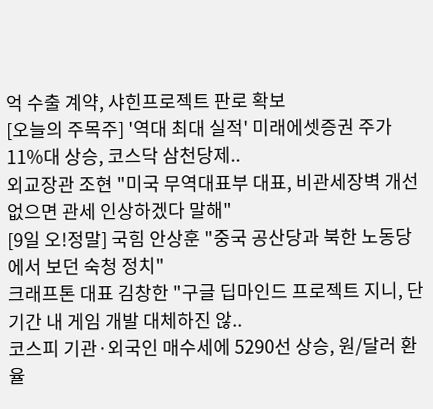억 수출 계약, 샤힌프로젝트 판로 확보
[오늘의 주목주] '역대 최대 실적' 미래에셋증권 주가 11%대 상승, 코스닥 삼천당제..
외교장관 조현 "미국 무역대표부 대표, 비관세장벽 개선 없으면 관세 인상하겠다 말해"
[9일 오!정말] 국힘 안상훈 "중국 공산당과 북한 노동당에서 보던 숙청 정치"
크래프톤 대표 김창한 "구글 딥마인드 프로젝트 지니, 단기간 내 게임 개발 대체하진 않..
코스피 기관·외국인 매수세에 5290선 상승, 원/달러 환율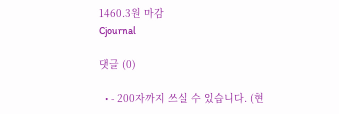1460.3원 마감
Cjournal

댓글 (0)

  • - 200자까지 쓰실 수 있습니다. (현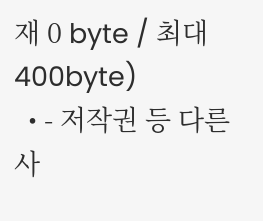재 0 byte / 최대 400byte)
  • - 저작권 등 다른 사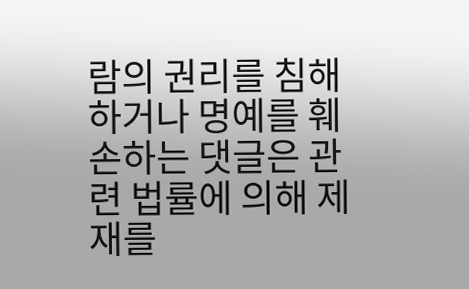람의 권리를 침해하거나 명예를 훼손하는 댓글은 관련 법률에 의해 제재를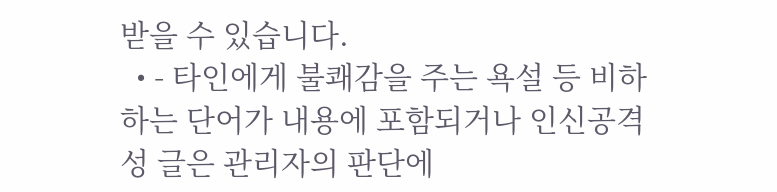받을 수 있습니다.
  • - 타인에게 불쾌감을 주는 욕설 등 비하하는 단어가 내용에 포함되거나 인신공격성 글은 관리자의 판단에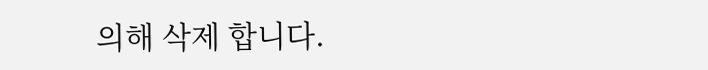의해 삭제 합니다.